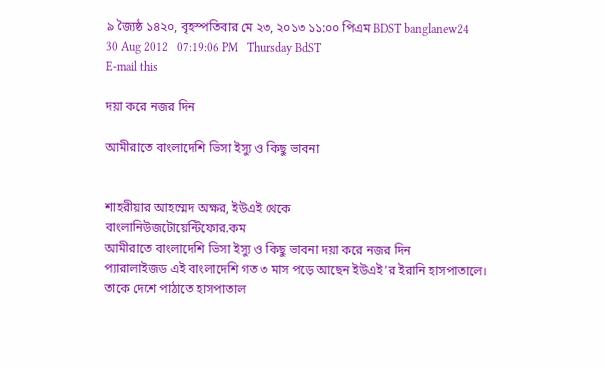৯ জ্যৈষ্ঠ ১৪২০, বৃহস্পতিবার মে ২৩, ২০১৩ ১১:০০ পিএম BDST banglanew24
30 Aug 2012   07:19:06 PM   Thursday BdST
E-mail this

দয়া করে নজর দিন

আমীরাতে বাংলাদেশি ভিসা ইস্যু ও কিছু ভাবনা


শাহরীয়ার আহম্মেদ অক্ষর, ইউএই থেকে
বাংলানিউজটোয়েন্টিফোর.কম
আমীরাতে বাংলাদেশি ভিসা ইস্যু ও কিছু ভাবনা দয়া করে নজর দিন
প্যারালাইজড এই বাংলাদেশি গত ৩ মাস পড়ে আছেন ইউএই’র ইরানি হাসপাতালে।
তাকে দেশে পাঠাতে হাসপাতাল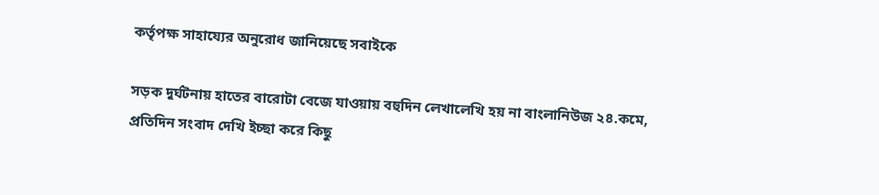কর্তৃপক্ষ সাহায্যের অনুরোধ জানিয়েছে সবাইকে

সড়ক দুর্ঘটনায় হাতের বারোটা বেজে যাওয়ায় বহুদিন লেখালেখি হয় না বাংলানিউজ ২৪.কমে, প্রতিদিন সংবাদ দেখি ইচ্ছা করে কিছু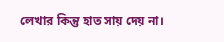লেখার কিন্তু হাত সায় দেয় না।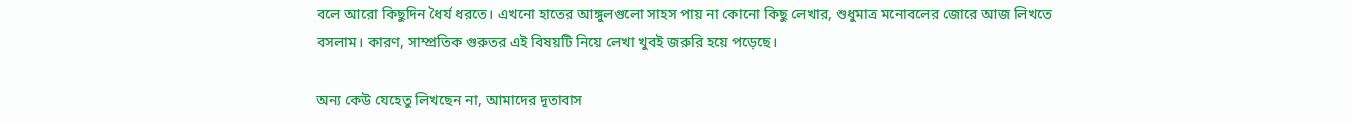বলে আরো কিছুদিন ধৈর্য ধরতে। এখনো হাতের আঙ্গুলগুলো সাহস পায় না কোনো কিছু লেখার, শুধুমাত্র মনোবলের জোরে আজ লিখতে বসলাম। কারণ, সাম্প্রতিক গুরুতর এই বিষয়টি নিয়ে লেখা খুবই জরুরি হয়ে পড়েছে।

অন্য কেউ যেহেতু লিখছেন না, আমাদের দূতাবাস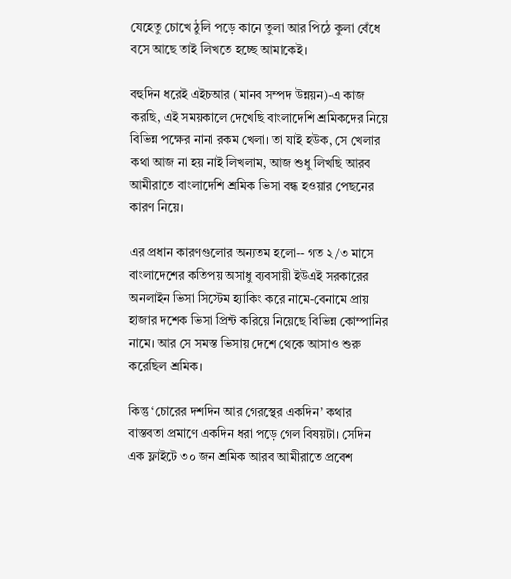যেহেতু চোখে ঠুলি পড়ে কানে তুলা আর পিঠে কুলা বেঁধে বসে আছে তাই লিখতে হচ্ছে আমাকেই।

বহুদিন ধরেই এইচআর (মানব সম্পদ উন্নয়ন)-এ কাজ করছি, এই সময়কালে দেখেছি বাংলাদেশি শ্রমিকদের নিয়ে বিভিন্ন পক্ষের নানা রকম খেলা। তা যাই হউক, সে খেলার কথা আজ না হয় নাই লিখলাম, আজ শুধু লিখছি আরব আমীরাতে বাংলাদেশি শ্রমিক ভিসা বন্ধ হওয়ার পেছনের কারণ নিয়ে।

এর প্রধান কারণগুলোর অন্যতম হলো-- গত ২/৩ মাসে বাংলাদেশের কতিপয় অসাধু ব্যবসায়ী ইউএই সরকারের অনলাইন ভিসা সিস্টেম হ্যাকিং করে নামে-বেনামে প্রায় হাজার দশেক ভিসা প্রিন্ট করিয়ে নিয়েছে বিভিন্ন কোম্পানির নামে। আর সে সমস্ত ভিসায় দেশে থেকে আসাও শুরু করেছিল শ্রমিক।

কিন্তু ‘চোরের দশদিন আর গেরস্থের একদিন’ কথার বাস্তবতা প্রমাণে একদিন ধরা পড়ে গেল বিষয়টা। সেদিন এক ফ্লাইটে ৩০ জন শ্রমিক আরব আমীরাতে প্রবেশ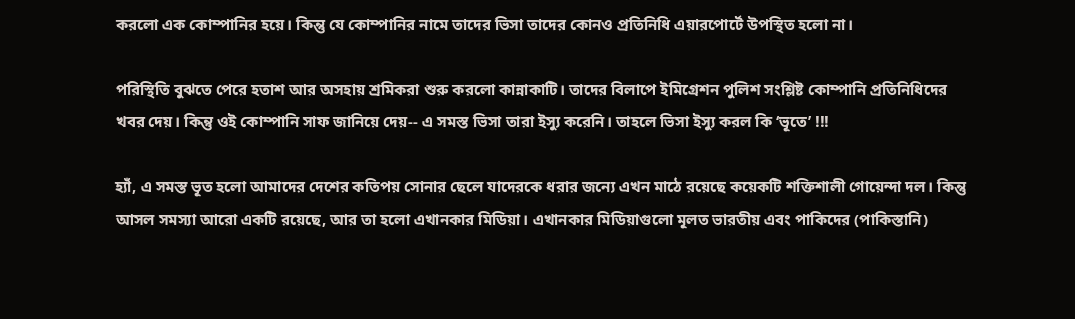করলো এক কোম্পানির হয়ে। কিন্তু যে কোম্পানির নামে তাদের ভিসা তাদের কোনও প্রতিনিধি এয়ারপোর্টে উপস্থিত হলো না।

পরিস্থিতি বুঝতে পেরে হতাশ আর অসহায় শ্রমিকরা শুরু করলো কান্নাকাটি। তাদের বিলাপে ইমিগ্রেশন পুলিশ সংশ্লিষ্ট কোম্পানি প্রতিনিধিদের খবর দেয়। কিন্তু ওই কোম্পানি সাফ জানিয়ে দেয়-- এ সমস্ত ভিসা তারা ইস্যু করেনি। তাহলে ভিসা ইস্যু করল কি ‘ভূতে’ !!!

হ্যাঁ, এ সমস্ত ভূত হলো আমাদের দেশের কতিপয় সোনার ছেলে যাদেরকে ধরার জন্যে এখন মাঠে রয়েছে কয়েকটি শক্তিশালী গোয়েন্দা দল। কিন্তু আসল সমস্যা আরো একটি রয়েছে, আর তা হলো এখানকার মিডিয়া। এখানকার মিডিয়াগুলো মূলত ভারতীয় এবং পাকিদের (পাকিস্তানি)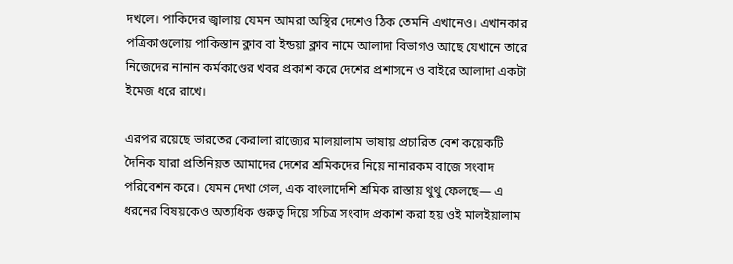দখলে। পাকিদের জ্বালায় যেমন আমরা অস্থির দেশেও ঠিক তেমনি এখানেও। এখানকার পত্রিকাগুলোয় পাকিস্তান ক্লাব বা ইন্ডয়া ক্লাব নামে আলাদা বিভাগও আছে যেখানে তারে নিজেদের নানান কর্মকাণ্ডের খবর প্রকাশ করে দেশের প্রশাসনে ও বাইরে আলাদা একটা ইমেজ ধরে রাখে।

এরপর রয়েছে ভারতের কেরালা রাজ্যের মালয়ালাম ভাষায় প্রচারিত বেশ কয়েকটি দৈনিক যারা প্রতিনিয়ত আমাদের দেশের শ্রমিকদের নিয়ে নানারকম বাজে সংবাদ পরিবেশন করে। যেমন দেখা গেল, এক বাংলাদেশি শ্রমিক রাস্তায় থুথু ফেলছে— এ ধরনের বিষয়কেও অত্যধিক গুরুত্ব দিয়ে সচিত্র সংবাদ প্রকাশ করা হয় ওই মালইয়ালাম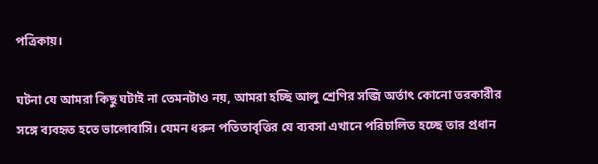পত্রিকায়।

ঘটনা যে আমরা কিছু ঘটাই না তেমনটাও নয়, আমরা হচ্ছি আলু শ্রেণির সব্জি অর্তাৎ কোনো তরকারীর সঙ্গে ব্যবহৃত হতে ভালোবাসি। যেমন ধরুন পতিতাবৃত্তির যে ব্যবসা এখানে পরিচালিত হচ্ছে তার প্রধান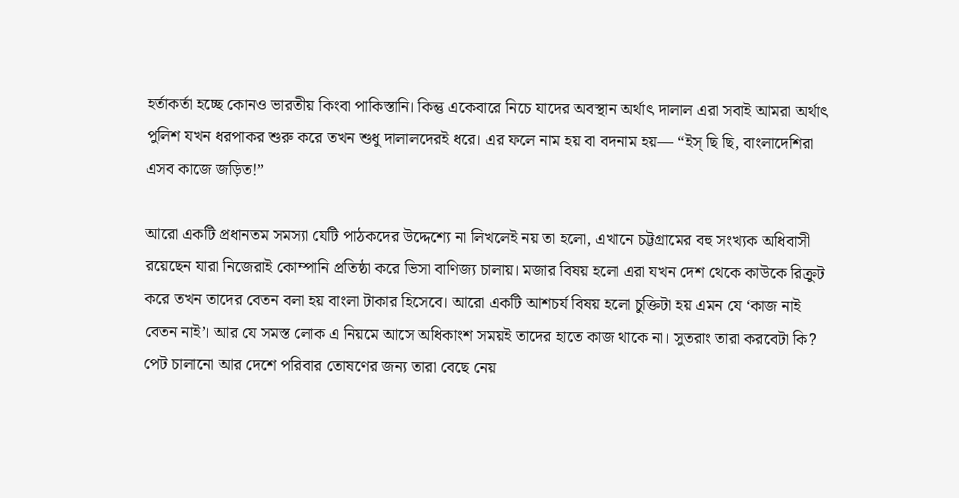হর্তাকর্তা হচ্ছে কোনও ভারতীয় কিংবা পাকিস্তানি। কিন্তু একেবারে নিচে যাদের অবস্থান অর্থাৎ দালাল এরা সবাই আমরা অর্থাৎ  পুলিশ যখন ধরপাকর শুরু করে তখন শুধু দালালদেরই ধরে। এর ফলে নাম হয় বা বদনাম হয়— “ইস্ ছি ছি, বাংলাদেশিরা এসব কাজে জড়িত!”

আরো একটি প্রধানতম সমস্যা যেটি পাঠকদের উদ্দেশ্যে না লিখলেই নয় তা হলো, এখানে চট্টগ্রামের বহু সংখ্যক অধিবাসী রয়েছেন যারা নিজেরাই কোম্পানি প্রতিষ্ঠা করে ভিসা বাণিজ্য চালায়। মজার বিষয় হলো এরা যখন দেশ থেকে কাউকে রিক্রুট করে তখন তাদের বেতন বলা হয় বাংলা টাকার হিসেবে। আরো একটি আশচর্য বিষয় হলো চুক্তিটা হয় এমন যে ‘কাজ নাই বেতন নাই’। আর যে সমস্ত লোক এ নিয়মে আসে অধিকাংশ সময়ই তাদের হাতে কাজ থাকে না। সুতরাং তারা করবেটা কি? পেট চালানো আর দেশে পরিবার তোষণের জন্য তারা বেছে নেয়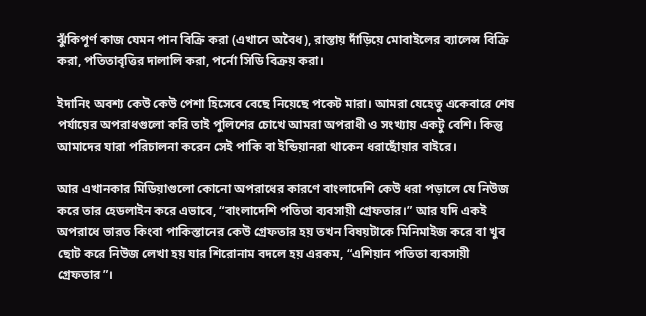ঝুঁকিপূর্ণ কাজ যেমন পান বিক্রি করা (এখানে অবৈধ), রাস্তায় দাঁড়িয়ে মোবাইলের ব্যালেন্স বিক্রি করা, পতিতাবৃত্তির দালালি করা, পর্নো সিডি বিক্রয় করা।

ইদানিং অবশ্য কেউ কেউ পেশা হিসেবে বেছে নিয়েছে পকেট মারা। আমরা যেহেতু একেবারে শেষ পর্যায়ের অপরাধগুলো করি তাই পুলিশের চোখে আমরা অপরাধী ও সংখ্যায় একটু বেশি। কিন্তু আমাদের যারা পরিচালনা করেন সেই পাকি বা ইন্ডিয়ানরা থাকেন ধরাছোঁয়ার বাইরে।

আর এখানকার মিডিয়াগুলো কোনো অপরাধের কারণে বাংলাদেশি কেউ ধরা পড়ালে যে নিউজ করে তার হেডলাইন করে এভাবে, “বাংলাদেশি পতিতা ব্যবসায়ী গ্রেফতার।” আর যদি একই অপরাধে ভারত কিংবা পাকিস্তানের কেউ গ্রেফতার হয় তখন বিষয়টাকে মিনিমাইজ করে বা খুব ছোট করে নিউজ লেখা হয় যার শিরোনাম বদলে হয় এরকম, “এশিয়ান পতিতা ব্যবসায়ী গ্রেফতার”।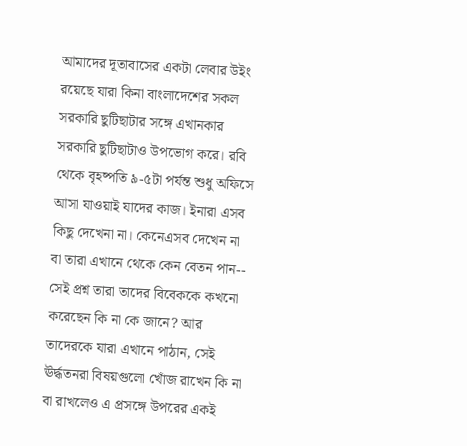আমাদের দূতাবাসের একটা লেবার উইং রয়েছে যারা কিনা বাংলাদেশের সকল সরকারি ছুটিছাটার সঙ্গে এখানকার সরকারি ছুটিছাটাও উপভোগ করে। রবি থেকে বৃহষ্পতি ৯-৫টা পর্যন্ত শুধু অফিসে আসা যাওয়াই যাদের কাজ। ইনারা এসব কিছু দেখেনা না। কেনেএসব দেখেন না বা তারা এখানে থেকে কেন বেতন পান-- সেই প্রশ্ন তারা তাদের বিবেককে কখনো করেছেন কি না কে জানে? আর তাদেরকে যারা এখানে পাঠান, সেই ঊর্দ্ধতনরা বিষয়গুলো খোঁজ রাখেন কি না বা রাখলেও এ প্রসঙ্গে উপরের একই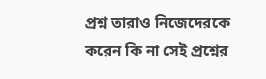প্রশ্ন তারাও নিজেদেরকে করেন কি না সেই প্রশ্নের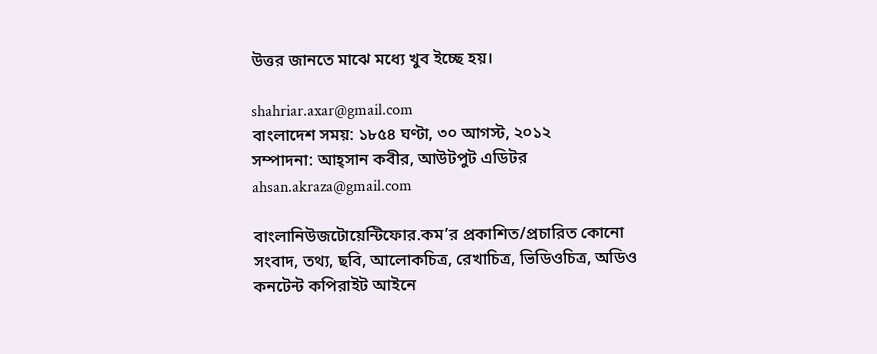উত্তর জানতে মাঝে মধ্যে খুব ইচ্ছে হয়।

shahriar.axar@gmail.com
বাংলাদেশ সময়: ১৮৫৪ ঘণ্টা, ৩০ আগস্ট, ২০১২
সম্পাদনা: আহ্‌সান কবীর, আউটপুট এডিটর ahsan.akraza@gmail.com

বাংলানিউজটোয়েন্টিফোর.কম’র প্রকাশিত/প্রচারিত কোনো সংবাদ, তথ্য, ছবি, আলোকচিত্র, রেখাচিত্র, ভিডিওচিত্র, অডিও কনটেন্ট কপিরাইট আইনে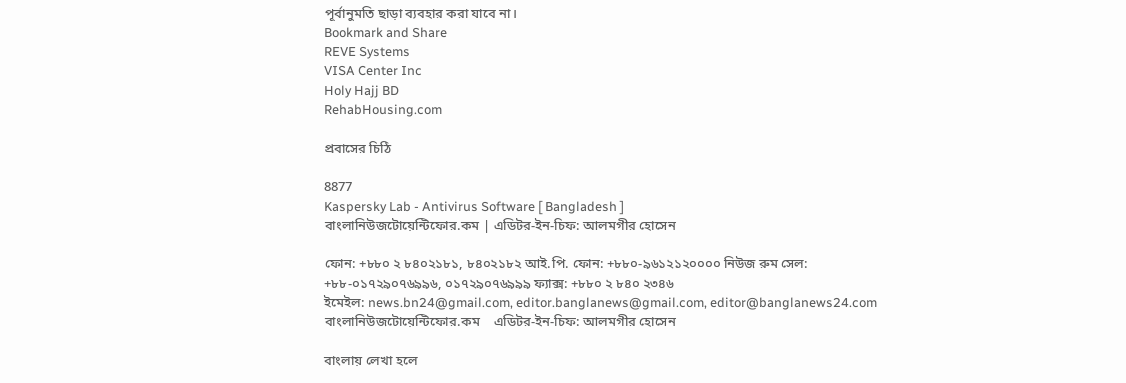পূর্বানুমতি ছাড়া ব্যবহার করা যাবে না।
Bookmark and Share
REVE Systems
VISA Center Inc
Holy Hajj BD
RehabHousing.com

প্রবাসের চিঠি

8877
Kaspersky Lab - Antivirus Software [ Bangladesh ]
বাংলানিউজটোয়েন্টিফোর.কম | এডিটর-ইন-চিফ: আলমগীর হোসেন

ফোন: +৮৮০ ২ ৮৪০২১৮১, ৮৪০২১৮২ আই.পি. ফোন: +৮৮০-৯৬১২১২০০০০ নিউজ রুম সেল: +৮৮-০১৭২৯০৭৬৯৯৬, ০১৭২৯০৭৬৯৯৯ ফ্যাক্স: +৮৮০ ২ ৮৪০ ২৩৪৬
ইমেইল: news.bn24@gmail.com, editor.banglanews@gmail.com, editor@banglanews24.com    বাংলানিউজটোয়েন্টিফোর.কম    এডিটর-ইন-চিফ: আলমগীর হোসেন

বাংলায় লেখা হলে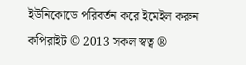ইউনিকোডে পরিবর্তন করে ইমেইল করুন    কপিরাইট © 2013 সকল স্বত্ব ®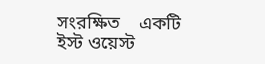সংরক্ষিত    একটি ইস্ট ওয়েস্ট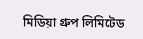মিডিয়া গ্রুপ লিমিটেড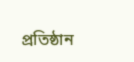প্রতিষ্ঠান